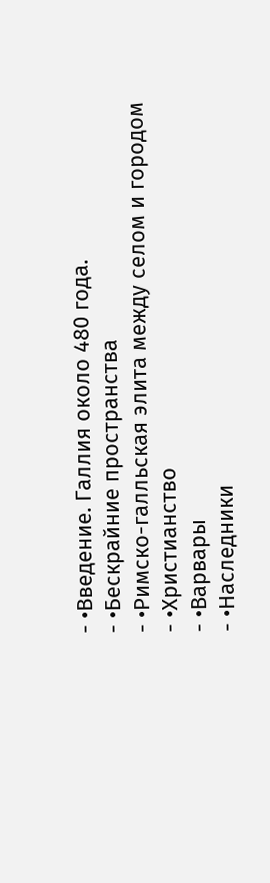- •Введение. Галлия около 480 года.
- •Бескрайние пространства
- •Римско-галльская элита между селом и городом
- •Христианство
- •Варвары
- •Наследники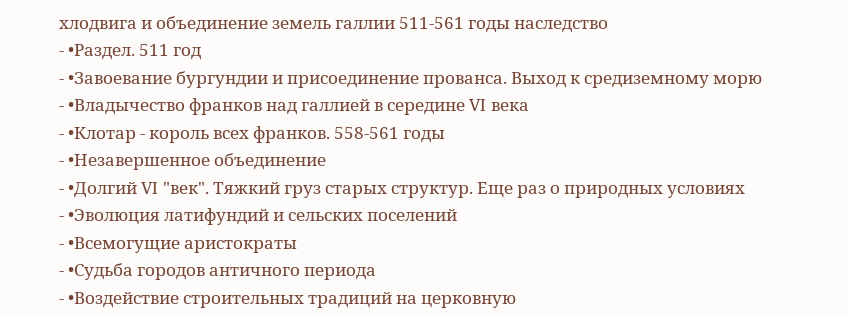хлодвига и объединение земель галлии 511-561 годы наследство
- •Раздел. 511 год
- •Завоевание бургундии и присоединение прованса. Выход к средиземному морю
- •Владычество франков над галлией в середине VI века
- •Клотар - король всех франков. 558-561 годы
- •Незавершенное объединение
- •Долгий VI "век". Тяжкий груз старых структур. Еще раз о природных условиях
- •Эволюция латифундий и сельских поселений
- •Всемогущие аристократы
- •Судьба городов античного периода
- •Воздействие строительных традиций на церковную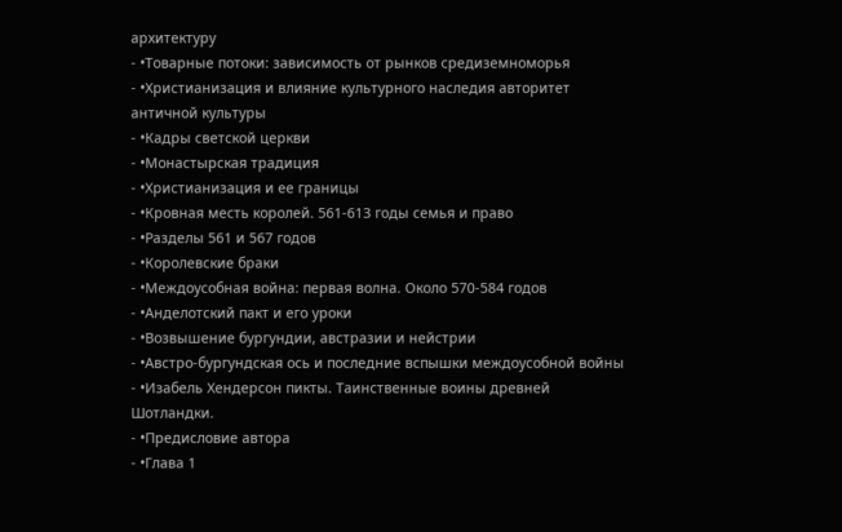архитектуру
- •Товарные потоки: зависимость от рынков средиземноморья
- •Христианизация и влияние культурного наследия авторитет античной культуры
- •Кадры светской церкви
- •Монастырская традиция
- •Христианизация и ее границы
- •Кровная месть королей. 561-613 годы семья и право
- •Разделы 561 и 567 годов
- •Королевские браки
- •Междоусобная война: первая волна. Около 570-584 годов
- •Анделотский пакт и его уроки
- •Возвышение бургундии, австразии и нейстрии
- •Австро-бургундская ось и последние вспышки междоусобной войны
- •Изабель Хендерсон пикты. Таинственные воины древней Шотландки.
- •Предисловие автора
- •Глава 1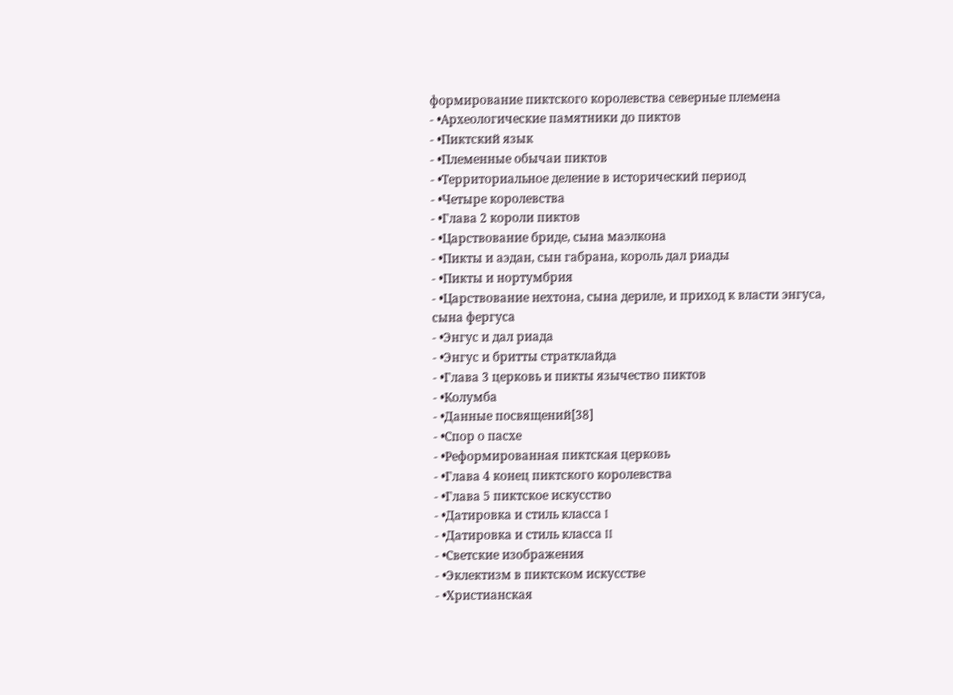формирование пиктского королевства северные племена
- •Археологические памятники до пиктов
- •Пиктский язык
- •Племенные обычаи пиктов
- •Территориальное деление в исторический период
- •Четыре королевства
- •Глава 2 короли пиктов
- •Царствование бриде, сына маэлкона
- •Пикты и аэдан, сын габрана, король дал риады
- •Пикты и нортумбрия
- •Царствование нехтона, сына дериле, и приход к власти энгуса, сына фергуса
- •Энгус и дал риада
- •Энгус и бритты стратклайда
- •Глава 3 церковь и пикты язычество пиктов
- •Колумба
- •Данные посвящений[38]
- •Спор о пасхе
- •Реформированная пиктская церковь
- •Глава 4 конец пиктского королевства
- •Глава 5 пиктское искусство
- •Датировка и стиль класса I
- •Датировка и стиль класса II
- •Светские изображения
- •Эклектизм в пиктском искусстве
- •Христианская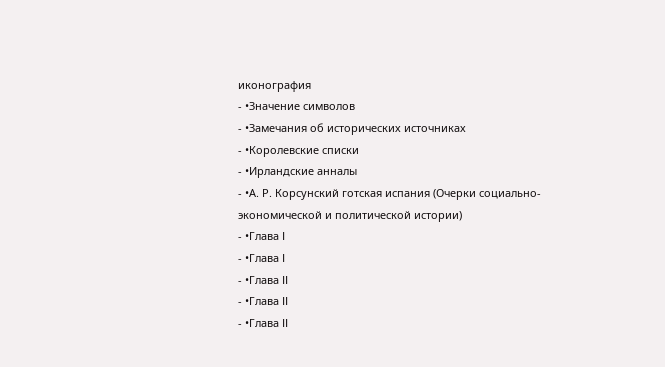иконография
- •Значение символов
- •Замечания об исторических источниках
- •Королевские списки
- •Ирландские анналы
- •А. Р. Корсунский готская испания (Очерки социально-экономической и политической истории)
- •Глава I
- •Глава I
- •Глава II
- •Глава II
- •Глава II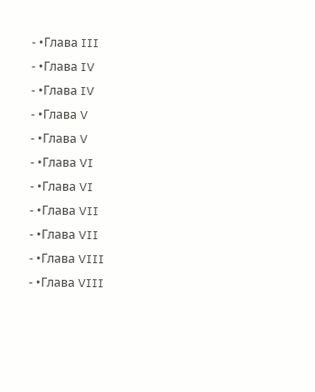- •Глава III
- •Глава IV
- •Глава IV
- •Глава V
- •Глава V
- •Глава VI
- •Глава VI
- •Глава VII
- •Глава VII
- •Глава VIII
- •Глава VIII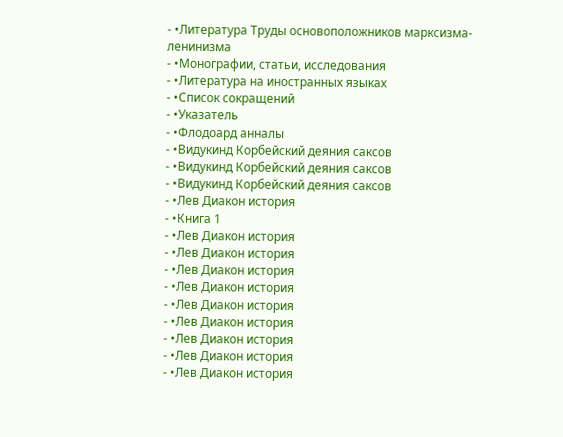- •Литература Труды основоположников марксизма-ленинизма
- •Монографии, статьи, исследования
- •Литература на иностранных языках
- •Список сокращений
- •Указатель
- •Флодоард анналы
- •Видукинд Корбейский деяния саксов
- •Видукинд Корбейский деяния саксов
- •Видукинд Корбейский деяния саксов
- •Лев Диакон история
- •Книга 1
- •Лев Диакон история
- •Лев Диакон история
- •Лев Диакон история
- •Лев Диакон история
- •Лев Диакон история
- •Лев Диакон история
- •Лев Диакон история
- •Лев Диакон история
- •Лев Диакон история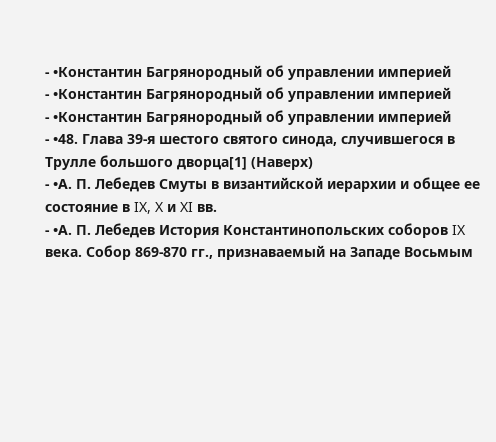- •Константин Багрянородный об управлении империей
- •Константин Багрянородный об управлении империей
- •Константин Багрянородный об управлении империей
- •48. Глава 39-я шестого святого синода, случившегося в Трулле большого дворца[1] (Наверх)
- •А. П. Лебедев Смуты в византийской иерархии и общее ее состояние в IX, X и XI вв.
- •А. П. Лебедев История Константинопольских соборов IX века. Собор 869-870 гг., признаваемый на Западе Восьмым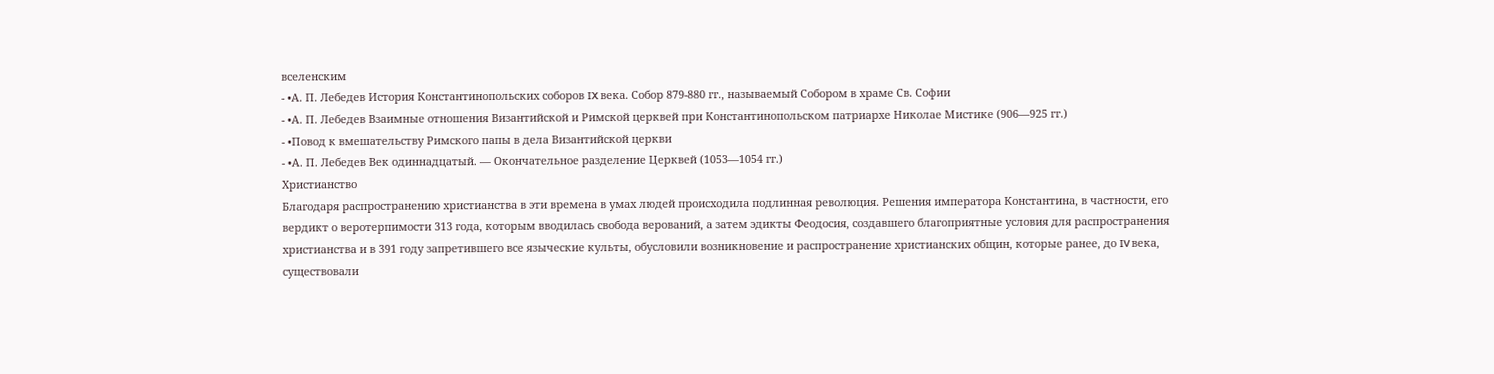вселенским
- •А. П. Лебедев История Константинопольских соборов IX века. Собор 879-880 гг., называемый Собором в храме Св. Софии
- •А. П. Лебедев Взаимные отношения Византийской и Римской церквей при Константинопольском патриархе Николае Мистике (906—925 гг.)
- •Повод к вмешательству Римского папы в дела Византийской церкви
- •А. П. Лебедев Век одиннадцатый. — Окончательное разделение Церквей (1053—1054 гг.)
Христианство
Благодаря распространению христианства в эти времена в умах людей происходила подлинная революция. Решения императора Константина, в частности, его вердикт о веротерпимости 313 года, которым вводилась свобода верований, а затем эдикты Феодосия, создавшего благоприятные условия для распространения христианства и в 391 году запретившего все языческие культы, обусловили возникновение и распространение христианских общин, которые ранее, до IV века, существовали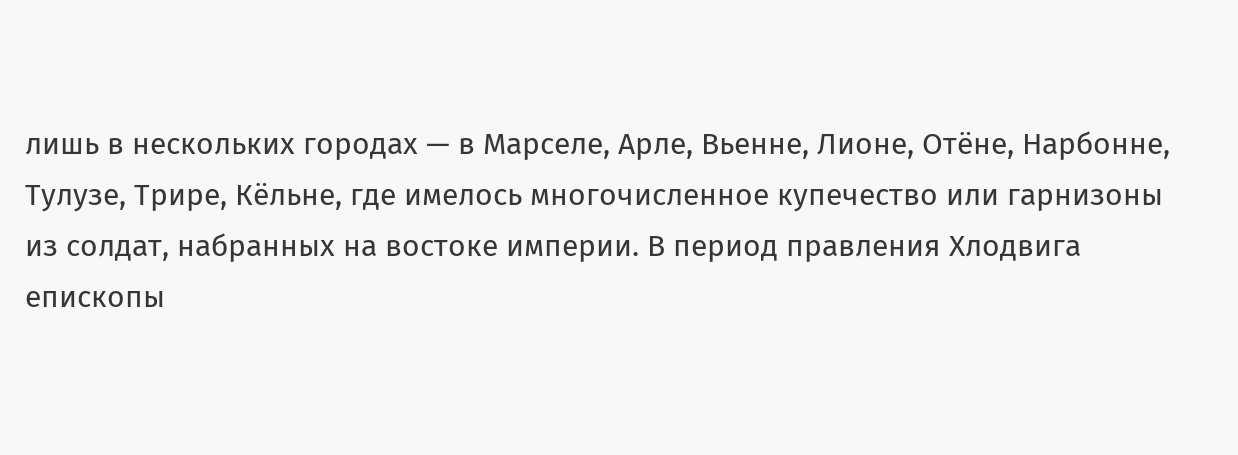лишь в нескольких городах — в Марселе, Арле, Вьенне, Лионе, Отёне, Нарбонне, Тулузе, Трире, Кёльне, где имелось многочисленное купечество или гарнизоны из солдат, набранных на востоке империи. В период правления Хлодвига епископы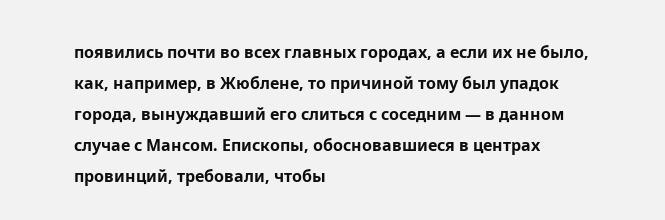появились почти во всех главных городах, а если их не было, как, например, в Жюблене, то причиной тому был упадок города, вынуждавший его слиться с соседним — в данном случае с Мансом. Епископы, обосновавшиеся в центрах провинций, требовали, чтобы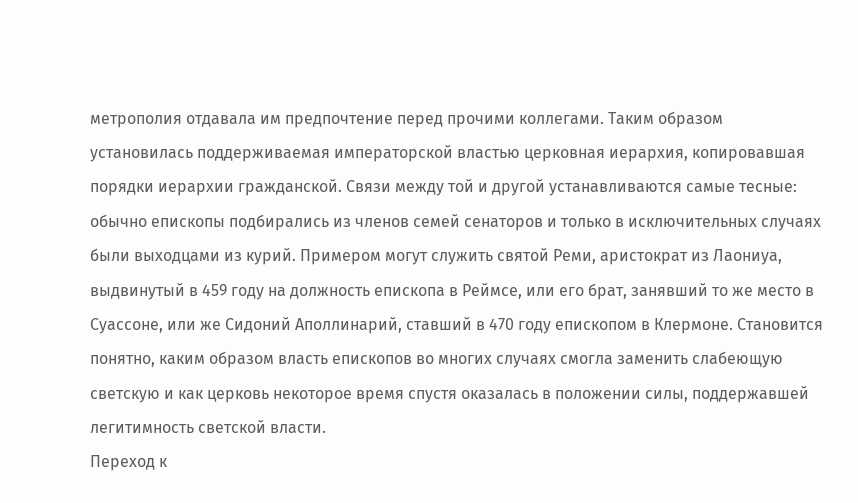метрополия отдавала им предпочтение перед прочими коллегами. Таким образом установилась поддерживаемая императорской властью церковная иерархия, копировавшая порядки иерархии гражданской. Связи между той и другой устанавливаются самые тесные: обычно епископы подбирались из членов семей сенаторов и только в исключительных случаях были выходцами из курий. Примером могут служить святой Реми, аристократ из Лаониуа, выдвинутый в 459 году на должность епископа в Реймсе, или его брат, занявший то же место в Суассоне, или же Сидоний Аполлинарий, ставший в 470 году епископом в Клермоне. Становится понятно, каким образом власть епископов во многих случаях смогла заменить слабеющую светскую и как церковь некоторое время спустя оказалась в положении силы, поддержавшей легитимность светской власти.
Переход к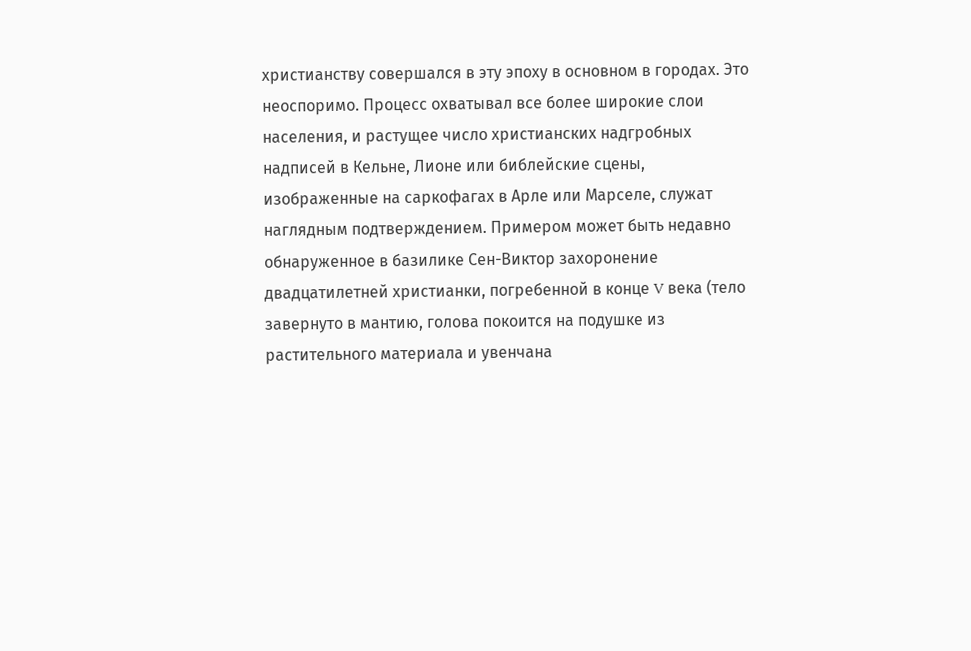христианству совершался в эту эпоху в основном в городах. Это неоспоримо. Процесс охватывал все более широкие слои населения, и растущее число христианских надгробных надписей в Кельне, Лионе или библейские сцены, изображенные на саркофагах в Арле или Марселе, служат наглядным подтверждением. Примером может быть недавно обнаруженное в базилике Сен-Виктор захоронение двадцатилетней христианки, погребенной в конце V века (тело завернуто в мантию, голова покоится на подушке из растительного материала и увенчана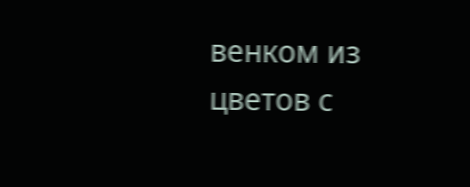венком из цветов с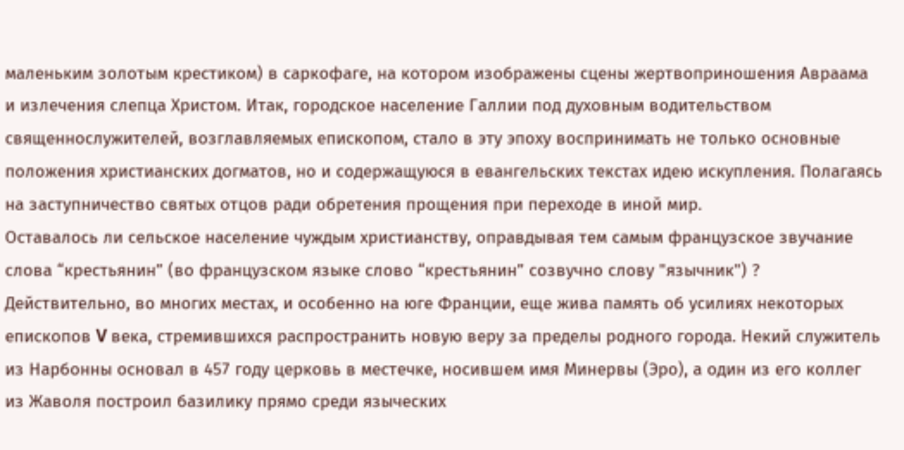маленьким золотым крестиком) в саркофаге, на котором изображены сцены жертвоприношения Авраама и излечения слепца Христом. Итак, городское население Галлии под духовным водительством священнослужителей, возглавляемых епископом, стало в эту эпоху воспринимать не только основные положения христианских догматов, но и содержащуюся в евангельских текстах идею искупления. Полагаясь на заступничество святых отцов ради обретения прощения при переходе в иной мир.
Оставалось ли сельское население чуждым христианству, оправдывая тем самым французское звучание слова “крестьянин” (во французском языке слово “крестьянин” созвучно слову "язычник") ? Действительно, во многих местах, и особенно на юге Франции, еще жива память об усилиях некоторых епископов V века, стремившихся распространить новую веру за пределы родного города. Некий служитель из Нарбонны основал в 457 году церковь в местечке, носившем имя Минервы (Эро), а один из его коллег из Жаволя построил базилику прямо среди языческих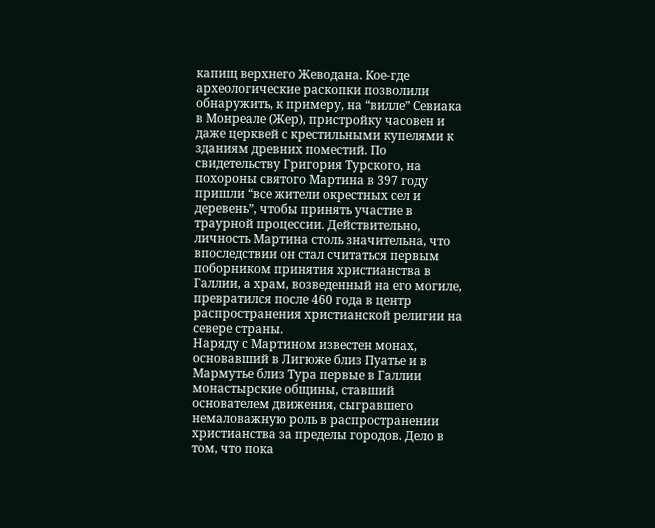капищ верхнего Жеводана. Кое-где археологические раскопки позволили обнаружить, к примеру, на “вилле” Севиака в Монреале (Жер), пристройку часовен и даже церквей с крестильными купелями к зданиям древних поместий. По свидетельству Григория Турского, на похороны святого Мартина в 397 году пришли “все жители окрестных сел и деревень”, чтобы принять участие в траурной процессии. Действительно, личность Мартина столь значительна, что впоследствии он стал считаться первым поборником принятия христианства в Галлии, а храм, возведенный на его могиле, превратился после 460 года в центр распространения христианской религии на севере страны.
Наряду с Мартином известен монах, основавший в Лигюже близ Пуатье и в Мармутье близ Тура первые в Галлии монастырские общины, ставший основателем движения, сыгравшего немаловажную роль в распространении христианства за пределы городов. Дело в том, что пока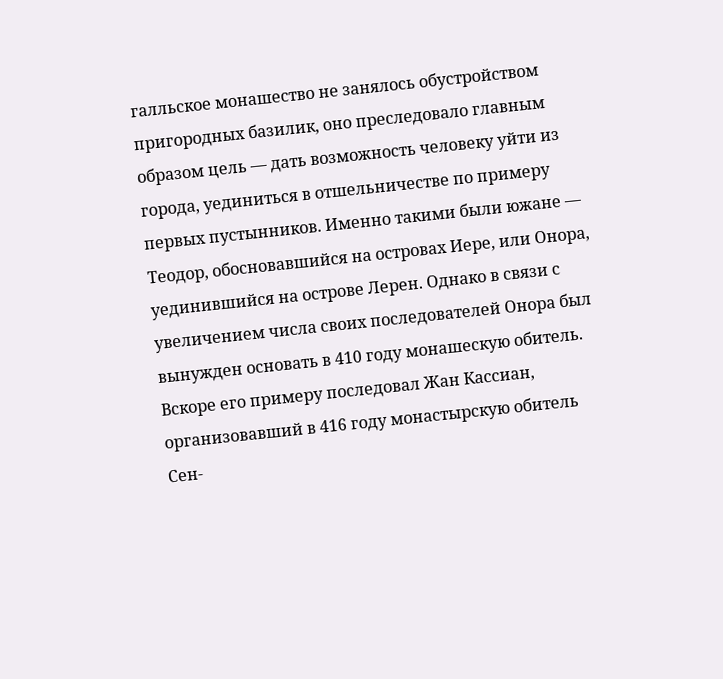галльское монашество не занялось обустройством пригородных базилик, оно преследовало главным образом цель — дать возможность человеку уйти из города, уединиться в отшельничестве по примеру первых пустынников. Именно такими были южане — Теодор, обосновавшийся на островах Иере, или Онора, уединившийся на острове Лерен. Однако в связи с увеличением числа своих последователей Онора был вынужден основать в 410 году монашескую обитель. Вскоре его примеру последовал Жан Кассиан, организовавший в 416 году монастырскую обитель Сен-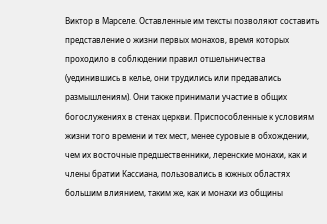Виктор в Марселе. Оставленные им тексты позволяют составить представление о жизни первых монахов, время которых проходило в соблюдении правил отшельничества (уединившись в келье, они трудились или предавались размышлениям). Они также принимали участие в общих богослужениях в стенах церкви. Приспособленные к условиям жизни того времени и тех мест, менее суровые в обхождении, чем их восточные предшественники, леренские монахи, как и члены братии Кассиана, пользовались в южных областях большим влиянием, таким же, как и монахи из общины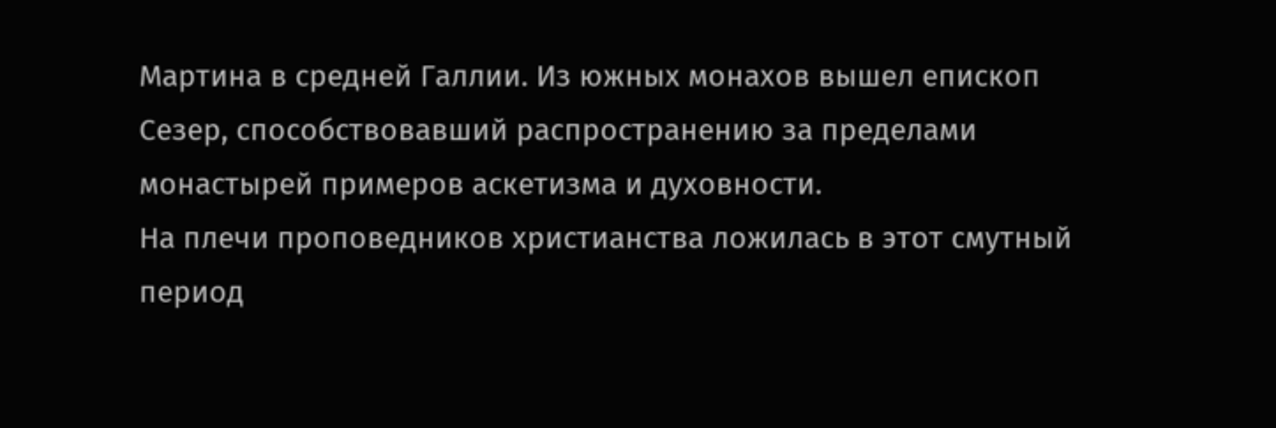Мартина в средней Галлии. Из южных монахов вышел епископ Сезер, способствовавший распространению за пределами монастырей примеров аскетизма и духовности.
На плечи проповедников христианства ложилась в этот смутный период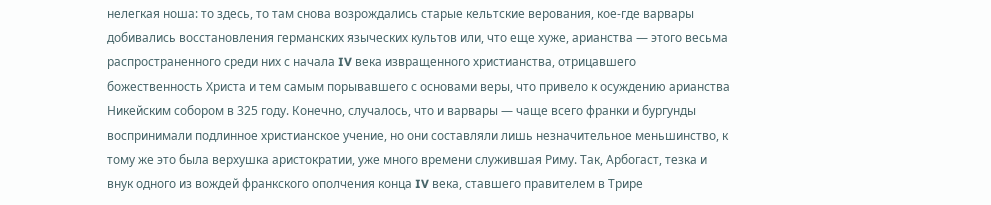нелегкая ноша: то здесь, то там снова возрождались старые кельтские верования, кое-где варвары добивались восстановления германских языческих культов или, что еще хуже, арианства — этого весьма распространенного среди них с начала IV века извращенного христианства, отрицавшего божественность Христа и тем самым порывавшего с основами веры, что привело к осуждению арианства Никейским собором в 325 году. Конечно, случалось, что и варвары — чаще всего франки и бургунды воспринимали подлинное христианское учение, но они составляли лишь незначительное меньшинство, к тому же это была верхушка аристократии, уже много времени служившая Риму. Так, Арбогаст, тезка и внук одного из вождей франкского ополчения конца IV века, ставшего правителем в Трире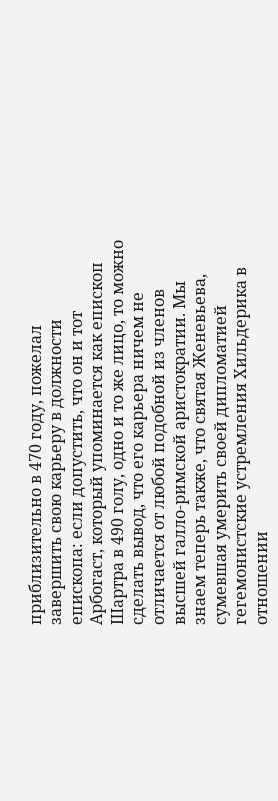приблизительно в 470 году, пожелал завершить свою карьеру в должности епископа: если допустить, что он и тот Арбогаст, который упоминается как епископ Шартра в 490 голу, одно и то же лицо, то можно сделать вывод, что его карьера ничем не отличается от любой подобной из членов высшей галло-римской аристократии. Мы знаем теперь также, что святая Женевьева, сумевшая умерить своей дипломатией гегемонистские устремления Хильдерика в отношении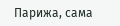Парижа, сама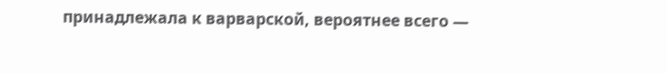принадлежала к варварской, вероятнее всего —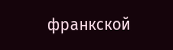франкской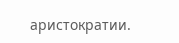аристократии.